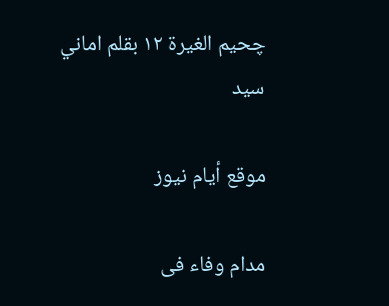چحيم الغيرة ١٢ بقلم اماني سيد

موقع أيام نيوز

مدام وفاء فى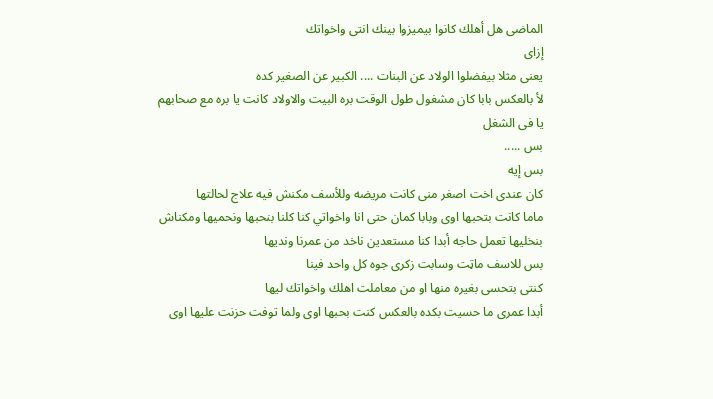الماضى هل أهلك كانوا بيميزوا بينك انتى واخواتك
إزاى
يعنى مثلا بيفضلوا الولاد عن البنات .... الكبير عن الصغير كده
لأ بالعكس بابا كان مشغول طول الوقت بره البيت والاولاد كانت يا بره مع صحابهم يا فى الشغل
بس .....
بس إيه
كان عندى اخت اصغر منى كانت مريضه وللأسف مكنش فيه علاج لحالتها
ماما كانت بتحبها اوى وبابا كمان حتى انا واخواتي كنا كلنا بنحبها ونحميها ومكناش بنخليها تعمل حاجه أبدا كنا مستعدين ناخد من عمرنا ونديها
بس للاسف ماټت وسابت زكرى جوه كل واحد فينا
كنتى بتحسى بغيره منها او من معاملت اهلك واخواتك ليها
أبدا عمرى ما حسيت بكده بالعكس كنت بحبها اوى ولما توفت حزنت عليها اوى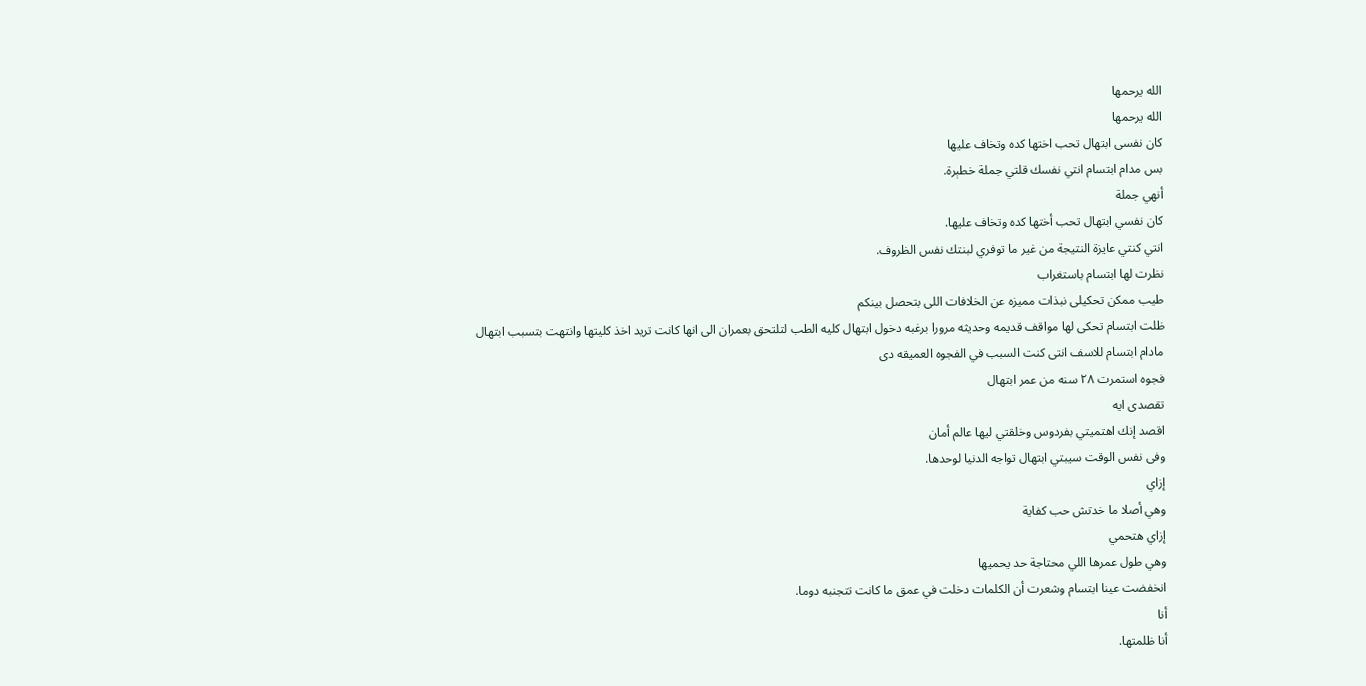الله يرحمها
الله يرحمها
كان نفسى ابتهال تحب اختها كده وتخاف عليها
بس مدام ابتسام انتي نفسك قلتي جملة خطېرة.
أنهي جملة
كان نفسي ابتهال تحب أختها كده وتخاف عليها.
انتي كنتي عايزة النتيجة من غير ما توفري لبنتك نفس الظروف.
نظرت لها ابتسام باستغراب
طيب ممكن تحكيلى نبذات مميزه عن الخلافات اللى بتحصل بينكم
ظلت ابتسام تحكى لها مواقف قديمه وحديثه مرورا برغبه دخول ابتهال كليه الطب لتلتحق بعمران الى انها كانت تريد اخذ كليتها وانتهت بتسبب ابتهال
مادام ابتسام للاسف انتى كنت السبب في الفجوه العميقه دى
فجوه استمرت ٢٨ سنه من عمر ابتهال
تقصدى ايه
اقصد إنك اهتميتي بفردوس وخلقتي ليها عالم أمان
وفى نفس الوقت سيبتي ابتهال تواجه الدنيا لوحدها.
إزاي
وهي أصلا ما خدتش حب كفاية
إزاي هتحمي
وهي طول عمرها اللي محتاجة حد يحميها
انخفضت عينا ابتسام وشعرت أن الكلمات دخلت في عمق ما كانت تتجنبه دوما.
أنا
أنا ظلمتها.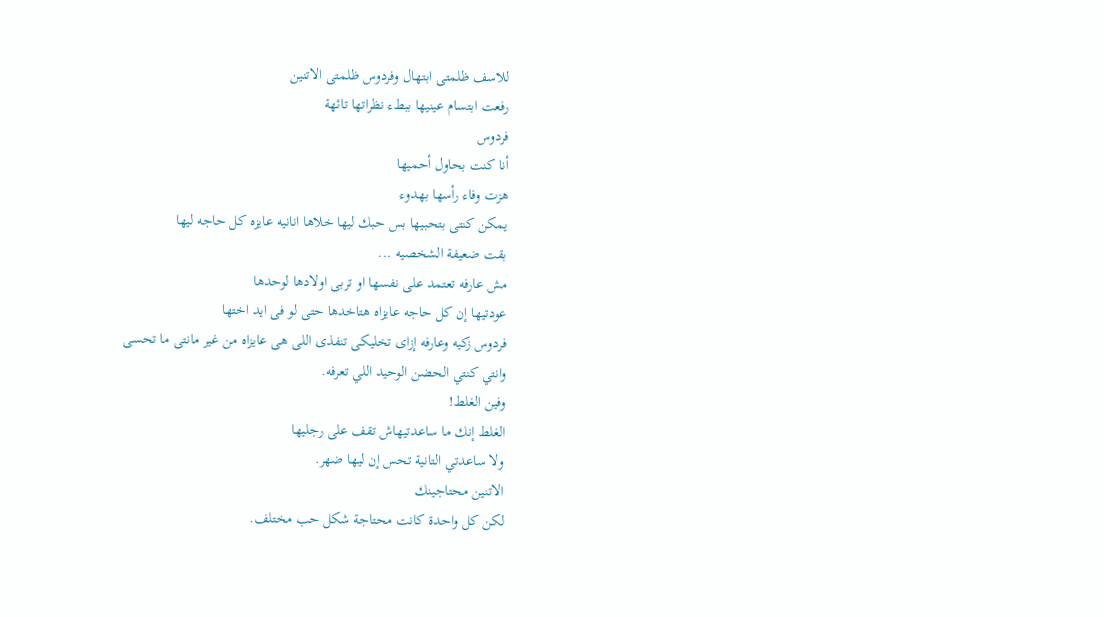للاسف ظلمتى ابتهال وفردوس ظلمتى الاتنين
رفعت ابتسام عينيها ببطء نظراتها تائهة
فردوس
أنا كنت بحاول أحميها
هزت وفاء رأسها بهدوء
يمكن كنتى بتحبيها بس حبك ليها خلاها انانيه عايزه كل حاجه ليها
بقت ضعيفة الشخصيه ...
مش عارفه تعتمد على نفسها او تربى اولادها لوحدها
عودتيها إن كل حاجه عايزاه هتاخدها حتى لو فى ايد اختها
فردوس زكيه وعارفه إزاى تخليكى تنفذى اللى هى عايزاه من غير مانتى ما تحسى
وانتي كنتي الحضن الوحيد اللي تعرفه.
وفين الغلط!
الغلط إنك ما ساعدتيهاش تقف على رجليها
ولا ساعدتي التانية تحس إن ليها ضهر.
الاتنين محتاجينك
لكن كل واحدة كانت محتاجة شكل حب مختلف.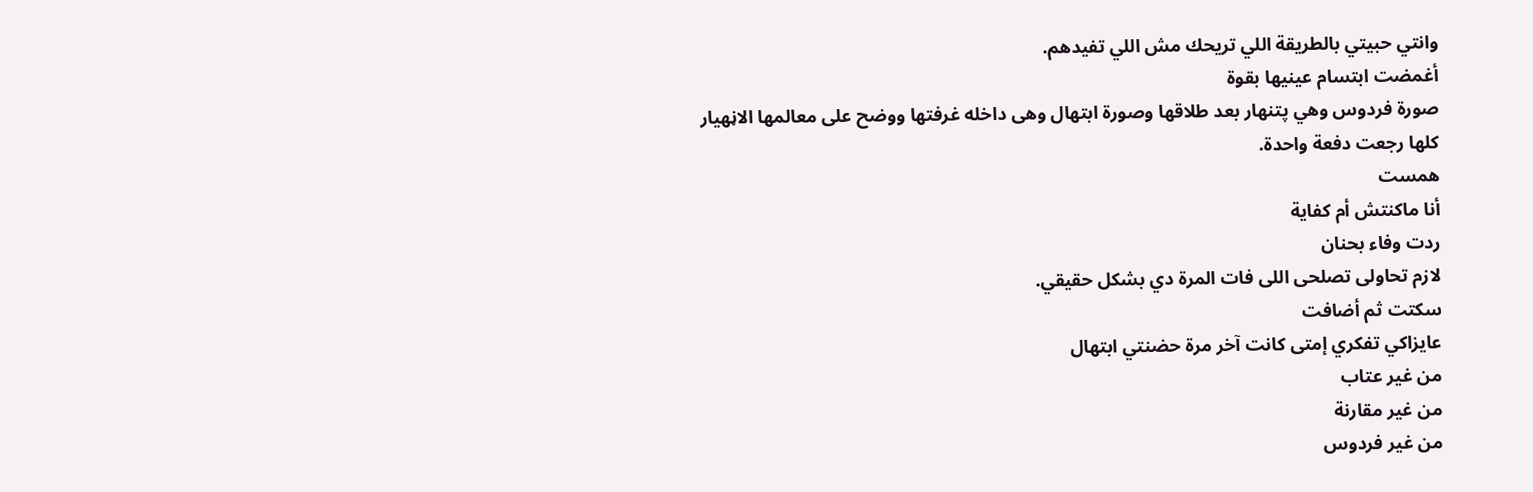وانتي حبيتي بالطريقة اللي تريحك مش اللي تفيدهم.
أغمضت ابتسام عينيها بقوة
صورة فردوس وهي پتنهار بعد طلاقها وصورة ابتهال وهى داخله غرفتها ووضح على معالمها الاڼهيار
كلها رجعت دفعة واحدة.
همست
أنا ماكنتش أم كفاية
ردت وفاء بحنان
لازم تحاولى تصلحى اللى فات المرة دي بشكل حقيقي.
سكتت ثم أضافت
عايزاكي تفكري إمتى كانت آخر مرة حضنتي ابتهال
من غير عتاب
من غير مقارنة
من غير فردوس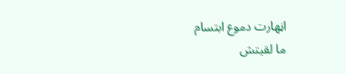اڼهارت دموع ابتسام
ما لقيتش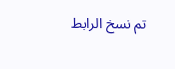تم نسخ الرابط